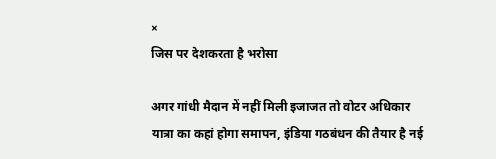×
जिस पर देशकरता है भरोसा

अगर गांधी मैदान में नहीं मिली इजाजत तो वोटर अधिकार यात्रा का कहां होगा समापन, इंडिया गठबंधन की तैयार है नई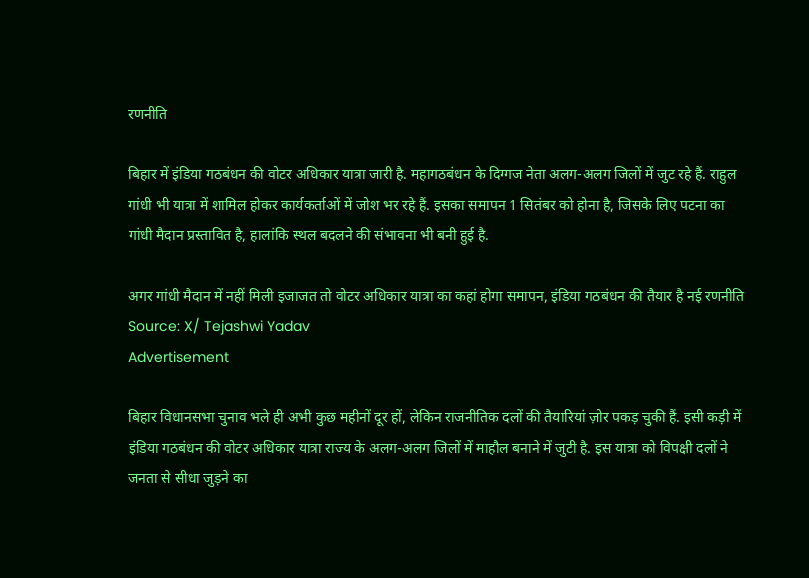रणनीति

बिहार में इंडिया गठबंधन की वोटर अधिकार यात्रा जारी है. महागठबंधन के दिग्गज नेता अलग-अलग जिलों में जुट रहे हैं. राहुल गांधी भी यात्रा में शामिल होकर कार्यकर्ताओं में जोश भर रहे हैं. इसका समापन 1 सितंबर को होना है, जिसके लिए पटना का गांधी मैदान प्रस्तावित है, हालांकि स्थल बदलने की संभावना भी बनी हुई है.

अगर गांधी मैदान में नहीं मिली इजाजत तो वोटर अधिकार यात्रा का कहां होगा समापन, इंडिया गठबंधन की तैयार है नई रणनीति
Source: X/ Tejashwi Yadav
Advertisement

बिहार विधानसभा चुनाव भले ही अभी कुछ महीनों दूर हों, लेकिन राजनीतिक दलों की तैयारियां ज़ोर पकड़ चुकी हैं. इसी कड़ी में इंडिया गठबंधन की वोटर अधिकार यात्रा राज्य के अलग-अलग जिलों में माहौल बनाने में जुटी है. इस यात्रा को विपक्षी दलों ने जनता से सीधा जुड़ने का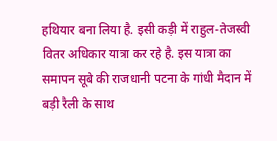हथियार बना लिया है. इसी कड़ी में राहुल-तेजस्वी वितर अधिकार यात्रा कर रहे है. इस यात्रा का समापन सूबे की राजधानी पटना के गांधी मैदान में बड़ी रैली के साथ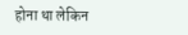होना था लेकिन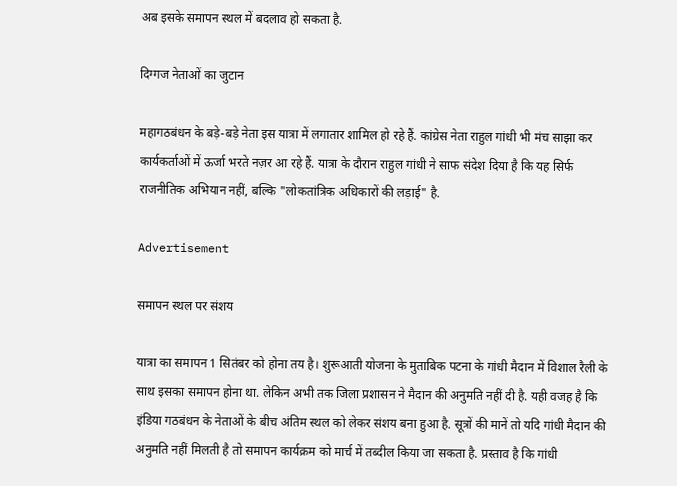अब इसके समापन स्थल में बदलाव हो सकता है.

दिग्गज नेताओं का जुटान

महागठबंधन के बड़े-बड़े नेता इस यात्रा में लगातार शामिल हो रहे हैं. कांग्रेस नेता राहुल गांधी भी मंच साझा कर कार्यकर्ताओं में ऊर्जा भरते नज़र आ रहे हैं. यात्रा के दौरान राहुल गांधी ने साफ संदेश दिया है कि यह सिर्फ राजनीतिक अभियान नहीं, बल्कि "लोकतांत्रिक अधिकारों की लड़ाई" है.

Advertisement

समापन स्थल पर संशय

यात्रा का समापन 1 सितंबर को होना तय है। शुरूआती योजना के मुताबिक पटना के गांधी मैदान में विशाल रैली के साथ इसका समापन होना था. लेकिन अभी तक जिला प्रशासन ने मैदान की अनुमति नहीं दी है. यही वजह है कि इंडिया गठबंधन के नेताओं के बीच अंतिम स्थल को लेकर संशय बना हुआ है. सूत्रों की मानें तो यदि गांधी मैदान की अनुमति नहीं मिलती है तो समापन कार्यक्रम को मार्च में तब्दील किया जा सकता है. प्रस्ताव है कि गांधी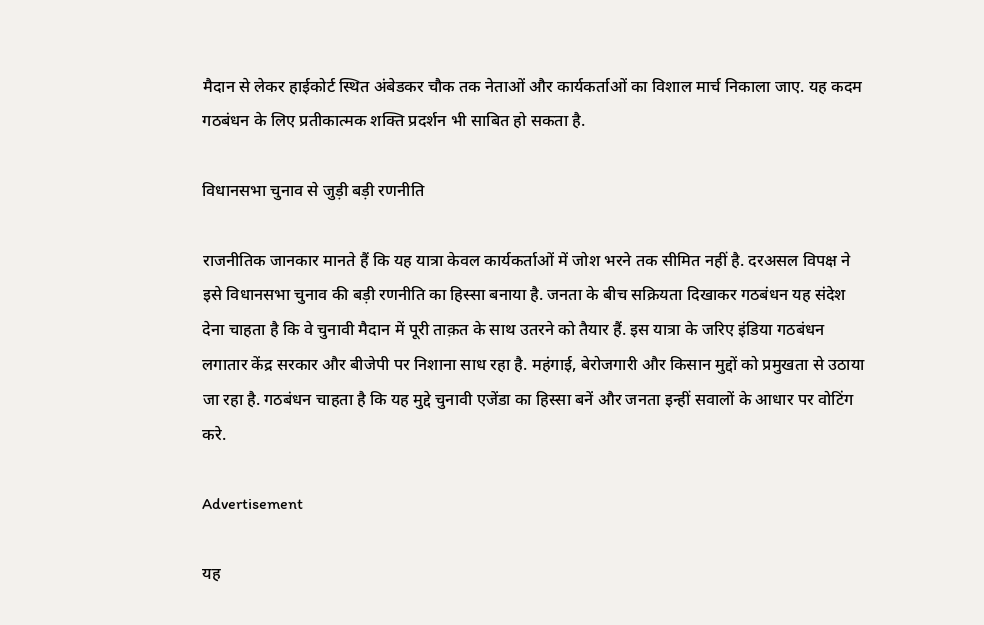मैदान से लेकर हाईकोर्ट स्थित अंबेडकर चौक तक नेताओं और कार्यकर्ताओं का विशाल मार्च निकाला जाए. यह कदम गठबंधन के लिए प्रतीकात्मक शक्ति प्रदर्शन भी साबित हो सकता है.

विधानसभा चुनाव से जुड़ी बड़ी रणनीति

राजनीतिक जानकार मानते हैं कि यह यात्रा केवल कार्यकर्ताओं में जोश भरने तक सीमित नहीं है. दरअसल विपक्ष ने इसे विधानसभा चुनाव की बड़ी रणनीति का हिस्सा बनाया है. जनता के बीच सक्रियता दिखाकर गठबंधन यह संदेश देना चाहता है कि वे चुनावी मैदान में पूरी ताक़त के साथ उतरने को तैयार हैं. इस यात्रा के जरिए इंडिया गठबंधन लगातार केंद्र सरकार और बीजेपी पर निशाना साध रहा है. महंगाई, बेरोजगारी और किसान मुद्दों को प्रमुखता से उठाया जा रहा है. गठबंधन चाहता है कि यह मुद्दे चुनावी एजेंडा का हिस्सा बनें और जनता इन्हीं सवालों के आधार पर वोटिंग करे.

Advertisement

यह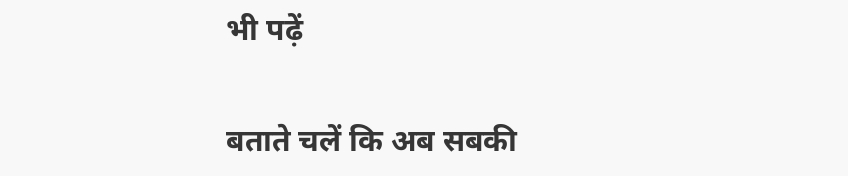भी पढ़ें

बताते चलें कि अब सबकी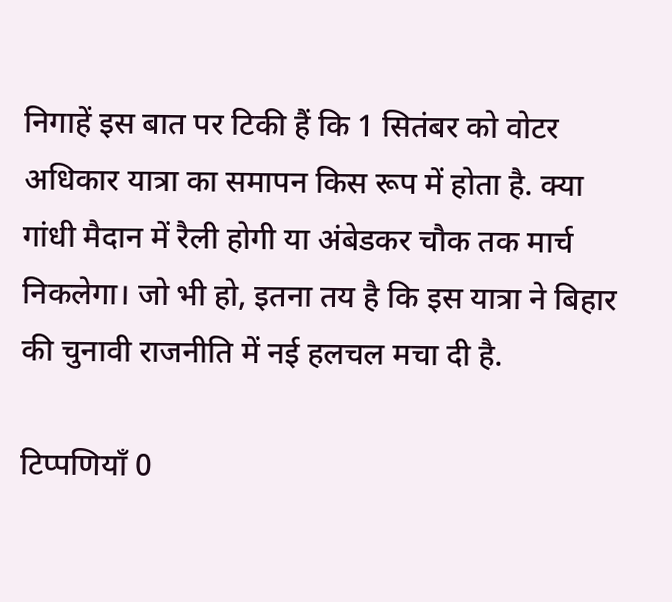निगाहें इस बात पर टिकी हैं कि 1 सितंबर को वोटर अधिकार यात्रा का समापन किस रूप में होता है. क्या गांधी मैदान में रैली होगी या अंबेडकर चौक तक मार्च निकलेगा। जो भी हो, इतना तय है कि इस यात्रा ने बिहार की चुनावी राजनीति में नई हलचल मचा दी है.

टिप्पणियाँ 0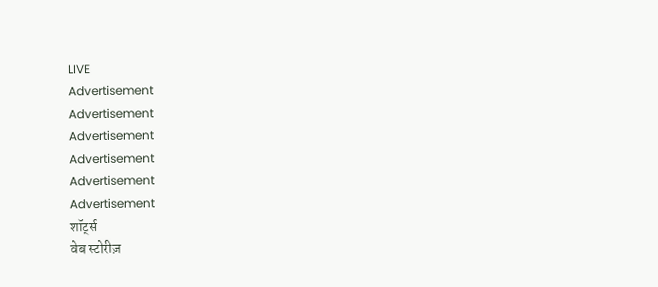LIVE
Advertisement
Advertisement
Advertisement
Advertisement
Advertisement
Advertisement
शॉर्ट्स
वेब स्टोरीज़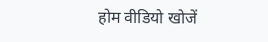होम वीडियो खोजें